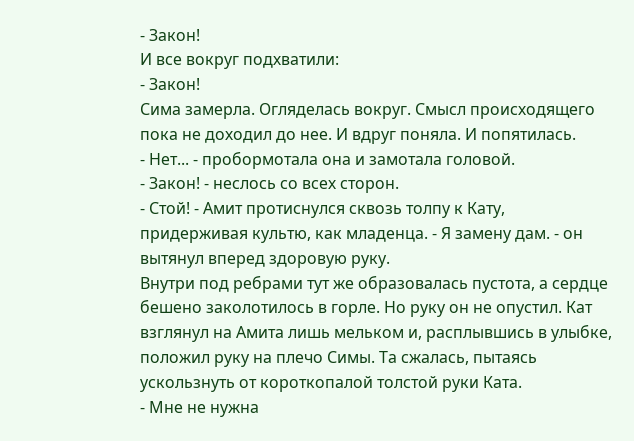- Закон!
И все вокруг подхватили:
- Закон!
Сима замерла. Огляделась вокруг. Смысл происходящего пока не доходил до нее. И вдруг поняла. И попятилась.
- Нет... - пробормотала она и замотала головой.
- Закон! - неслось со всех сторон.
- Стой! - Амит протиснулся сквозь толпу к Кату, придерживая культю, как младенца. - Я замену дам. - он вытянул вперед здоровую руку.
Внутри под ребрами тут же образовалась пустота, а сердце бешено заколотилось в горле. Но руку он не опустил. Кат взглянул на Амита лишь мельком и, расплывшись в улыбке, положил руку на плечо Симы. Та сжалась, пытаясь ускользнуть от короткопалой толстой руки Ката.
- Мне не нужна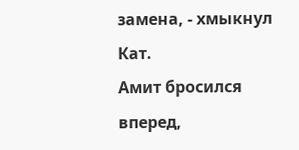замена, - хмыкнул Кат.
Амит бросился вперед,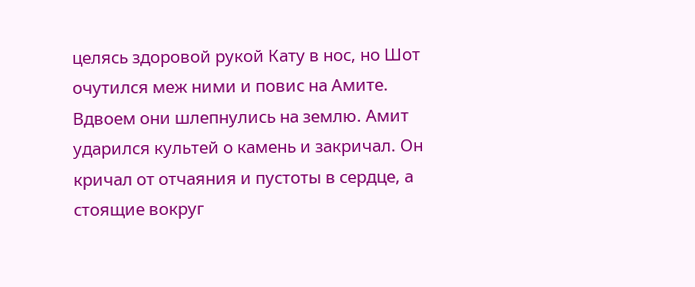целясь здоровой рукой Кату в нос, но Шот очутился меж ними и повис на Амите. Вдвоем они шлепнулись на землю. Амит ударился культей о камень и закричал. Он кричал от отчаяния и пустоты в сердце, а стоящие вокруг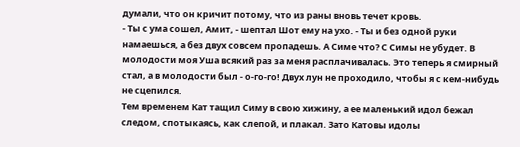думали, что он кричит потому, что из раны вновь течет кровь.
- Ты с ума сошел, Амит, - шептал Шот ему на ухо. - Ты и без одной руки намаешься, а без двух совсем пропадешь. А Симе что? С Симы не убудет. В молодости моя Уша всякий раз за меня расплачивалась. Это теперь я смирный стал, а в молодости был - о-го-го! Двух лун не проходило, чтобы я с кем-нибудь не сцепился.
Тем временем Кат тащил Симу в свою хижину, а ее маленький идол бежал следом, спотыкаясь, как слепой, и плакал. Зато Катовы идолы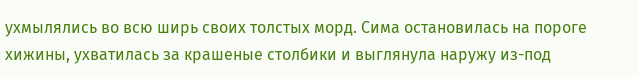ухмылялись во всю ширь своих толстых морд. Сима остановилась на пороге хижины, ухватилась за крашеные столбики и выглянула наружу из-под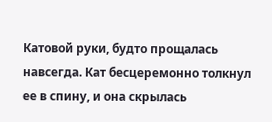Катовой руки, будто прощалась навсегда. Кат бесцеремонно толкнул ее в спину, и она скрылась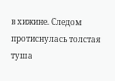в хижине. Следом протиснулась толстая туша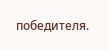победителя.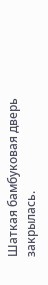Шаткая бамбуковая дверь закрылась.